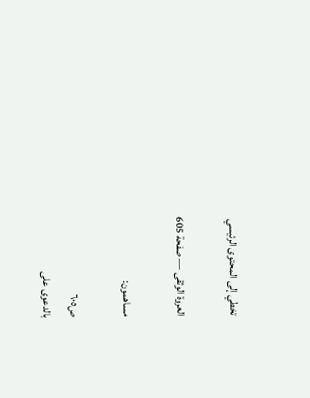تخطي إلى المحتوى الرئيسي

العروة الوثقى — صفحة 605

مساهمون:

ص٦٠٥
بالدعوى على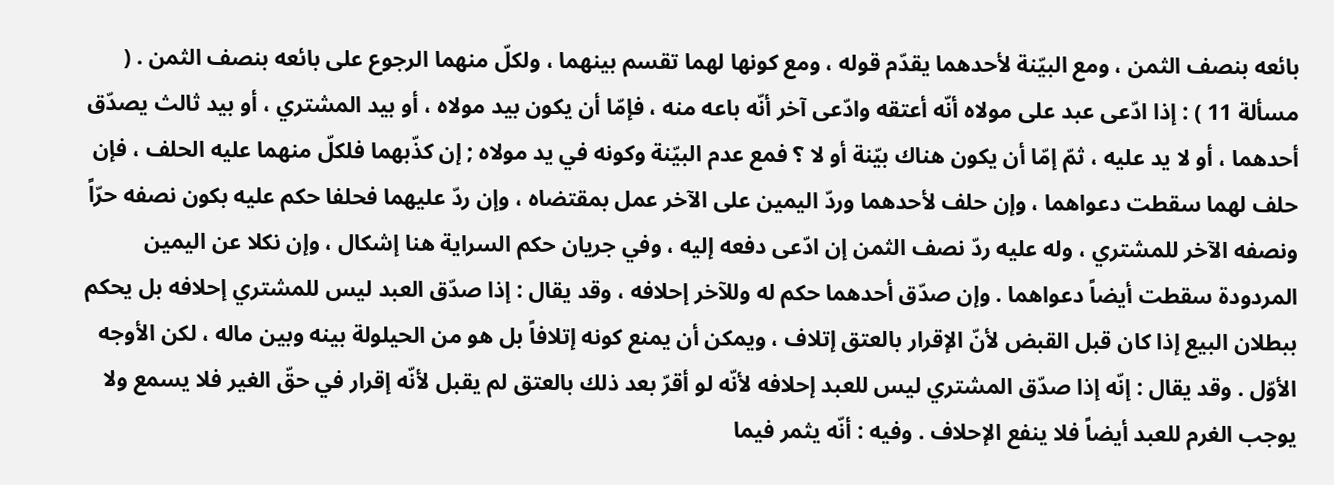بائعه بنصف الثمن ، ومع البيّنة لأحدهما يقدّم قوله ، ومع كونها لهما تقسم بينهما ، ولكلّ منهما الرجوع على بائعه بنصف الثمن . ( مسألة 11 ) : إذا ادّعى عبد على مولاه أنّه أعتقه وادّعى آخر أنّه باعه منه ، فإمّا أن يكون بيد مولاه ، أو بيد المشتري ، أو بيد ثالث يصدّق أحدهما ، أو لا يد عليه ، ثمّ إمّا أن يكون هناك بيّنة أو لا ؟ فمع عدم البيّنة وكونه في يد مولاه ; إن كذّبهما فلكلّ منهما عليه الحلف ، فإن حلف لهما سقطت دعواهما ، وإن حلف لأحدهما وردّ اليمين على الآخر عمل بمقتضاه ، وإن ردّ عليهما فحلفا حكم عليه بكون نصفه حرّاً ونصفه الآخر للمشتري ، وله عليه ردّ نصف الثمن إن ادّعى دفعه إليه ، وفي جريان حكم السراية هنا إشكال ، وإن نكلا عن اليمين المردودة سقطت أيضاً دعواهما . وإن صدّق أحدهما حكم له وللآخر إحلافه ، وقد يقال : إذا صدّق العبد ليس للمشتري إحلافه بل يحكم ببطلان البيع إذا كان قبل القبض لأنّ الإقرار بالعتق إتلاف ، ويمكن أن يمنع كونه إتلافاً بل هو من الحيلولة بينه وبين ماله ، لكن الأوجه الأوّل . وقد يقال : إنّه إذا صدّق المشتري ليس للعبد إحلافه لأنّه لو أقرّ بعد ذلك بالعتق لم يقبل لأنّه إقرار في حقّ الغير فلا يسمع ولا يوجب الغرم للعبد أيضاً فلا ينفع الإحلاف . وفيه : أنّه يثمر فيما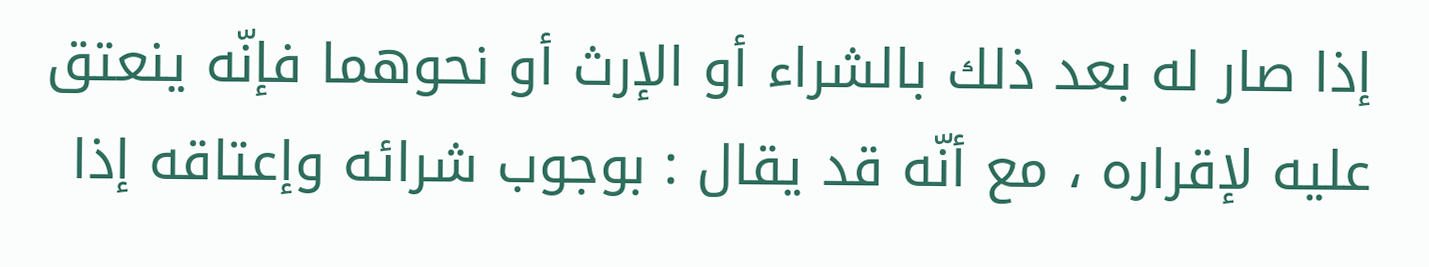إذا صار له بعد ذلك بالشراء أو الإرث أو نحوهما فإنّه ينعتق عليه لإقراره ، مع أنّه قد يقال : بوجوب شرائه وإعتاقه إذا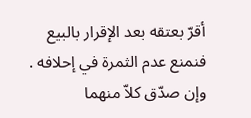أقرّ بعتقه بعد الإقرار بالبيع فنمنع عدم الثمرة في إحلافه . وإن صدّق كلاّ منهما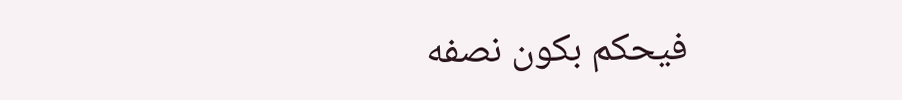فيحكم بكون نصفه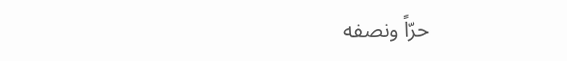حرّاً ونصفه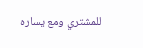للمشتري ومع يساره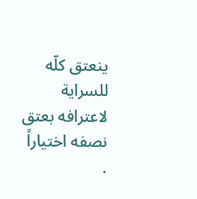ينعتق كلّه للسراية لاعترافه بعتق نصفه اختياراً .